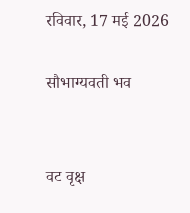रविवार, 17 मई 2026

सौभाग्यवती भव


वट वृक्ष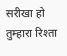सरीखा हो तुम्हारा रिश्ता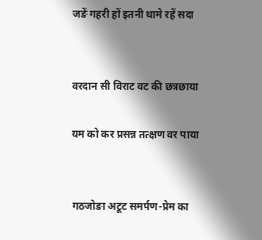जङें गहरी हों इतनी थामे रहें सदा


वरदान सी विराट वट की छत्रछाया

यम को कर प्रसन्न तत्क्षण वर पाया


गठजोङा अटूट समर्पण-प्रेम का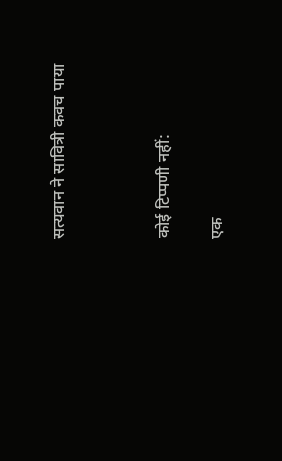सत्यवान ने सावित्री कवच पाया



कोई टिप्पणी नहीं:

एक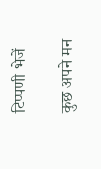टिप्पणी भेजें

कुछ अपने मन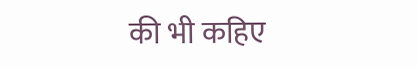की भी कहिए